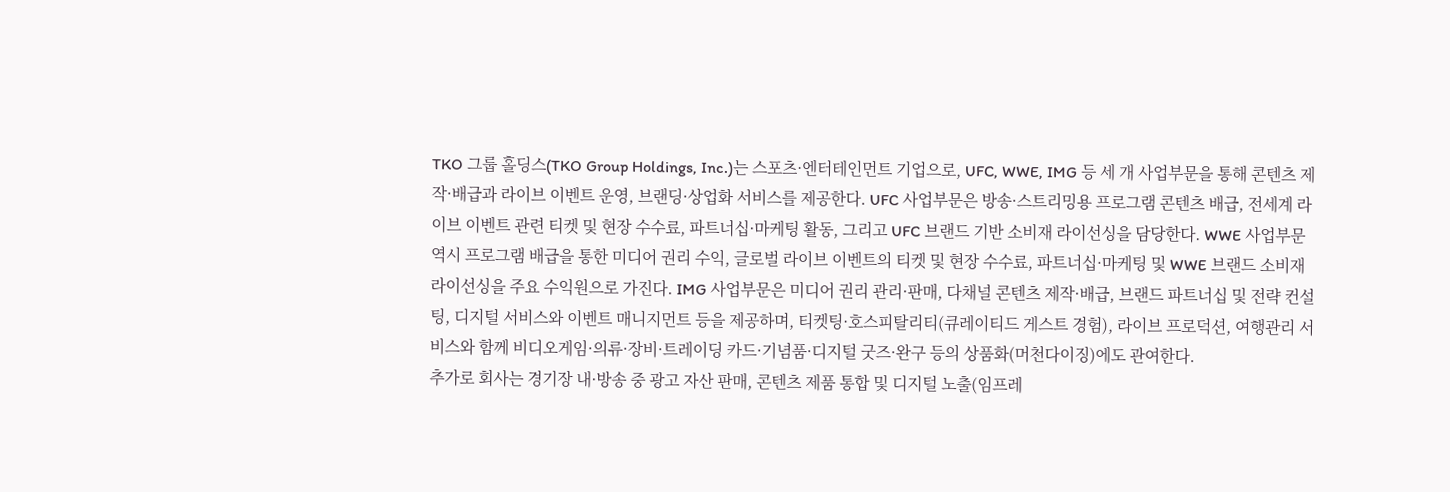TKO 그룹 홀딩스(TKO Group Holdings, Inc.)는 스포츠·엔터테인먼트 기업으로, UFC, WWE, IMG 등 세 개 사업부문을 통해 콘텐츠 제작·배급과 라이브 이벤트 운영, 브랜딩·상업화 서비스를 제공한다. UFC 사업부문은 방송·스트리밍용 프로그램 콘텐츠 배급, 전세계 라이브 이벤트 관련 티켓 및 현장 수수료, 파트너십·마케팅 활동, 그리고 UFC 브랜드 기반 소비재 라이선싱을 담당한다. WWE 사업부문 역시 프로그램 배급을 통한 미디어 권리 수익, 글로벌 라이브 이벤트의 티켓 및 현장 수수료, 파트너십·마케팅 및 WWE 브랜드 소비재 라이선싱을 주요 수익원으로 가진다. IMG 사업부문은 미디어 권리 관리·판매, 다채널 콘텐츠 제작·배급, 브랜드 파트너십 및 전략 컨설팅, 디지털 서비스와 이벤트 매니지먼트 등을 제공하며, 티켓팅·호스피탈리티(큐레이티드 게스트 경험), 라이브 프로덕션, 여행관리 서비스와 함께 비디오게임·의류·장비·트레이딩 카드·기념품·디지털 굿즈·완구 등의 상품화(머천다이징)에도 관여한다.
추가로 회사는 경기장 내·방송 중 광고 자산 판매, 콘텐츠 제품 통합 및 디지털 노출(임프레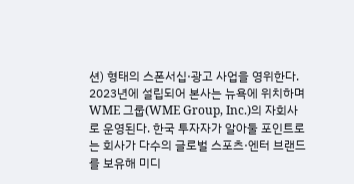션) 형태의 스폰서십·광고 사업을 영위한다. 2023년에 설립되어 본사는 뉴욕에 위치하며 WME 그룹(WME Group, Inc.)의 자회사로 운영된다. 한국 투자자가 알아둘 포인트로는 회사가 다수의 글로벌 스포츠·엔터 브랜드를 보유해 미디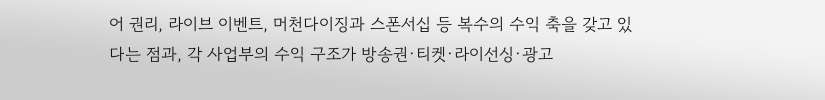어 권리, 라이브 이벤트, 머천다이징과 스폰서십 등 복수의 수익 축을 갖고 있다는 점과, 각 사업부의 수익 구조가 방송권·티켓·라이선싱·광고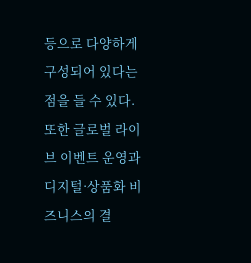등으로 다양하게 구성되어 있다는 점을 들 수 있다. 또한 글로벌 라이브 이벤트 운영과 디지털·상품화 비즈니스의 결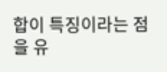합이 특징이라는 점을 유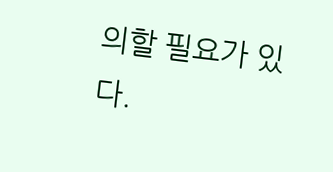의할 필요가 있다.